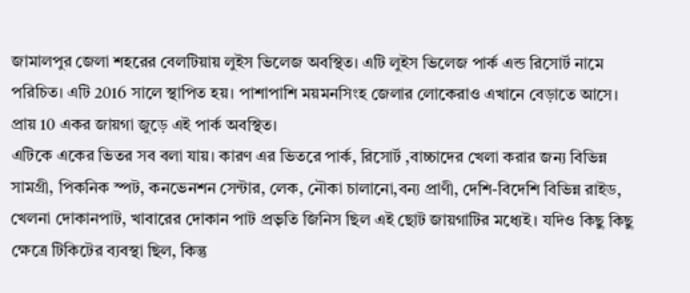জামালপুর জেলা শহরের বেলটিয়ায় লুইস ভিলেজ অবস্থিত। এটি লুইস ভিলেজ পার্ক এন্ড রিসোর্ট নামে পরিচিত। এটি 2016 সালে স্থাপিত হয়। পাশাপাশি ময়মনসিংহ জেলার লোকেরাও এখানে বেড়াতে আসে। প্রায় 10 একর জায়গা জুড়ে এই পার্ক অবস্থিত।
এটিকে একের ভিতর সব বলা যায়। কারণ এর ভিতরে পার্ক, রিসোর্ট ,বাচ্চাদের খেলা করার জন্য বিভিন্ন সামগ্রী, পিকনিক স্পট, কনভেনশন সেন্টার, লেক, নৌকা চালানো,বন্য প্রাণী, দেশি-বিদেশি বিভিন্ন রাইড, খেলনা দোকানপাট, খাবারের দোকান পাট প্রভৃতি জিনিস ছিল এই ছোট জায়গাটির মধ্যেই। যদিও কিছু কিছু ক্ষেত্রে টিকিটের ব্যবস্থা ছিল, কিন্তু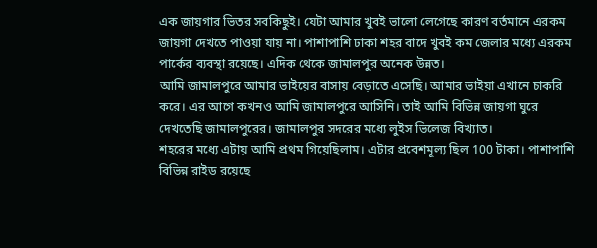এক জায়গার ভিতর সবকিছুই। যেটা আমার খুবই ভালো লেগেছে কারণ বর্তমানে এরকম জায়গা দেখতে পাওয়া যায় না। পাশাপাশি ঢাকা শহর বাদে খুবই কম জেলার মধ্যে এরকম পার্কের ব্যবস্থা রয়েছে। এদিক থেকে জামালপুর অনেক উন্নত।
আমি জামালপুরে আমার ভাইয়ের বাসায় বেড়াতে এসেছি। আমার ভাইয়া এখানে চাকরি করে। এর আগে কখনও আমি জামালপুরে আসিনি। তাই আমি বিভিন্ন জায়গা ঘুরে দেখতেছি জামালপুরের। জামালপুর সদরের মধ্যে লুইস ভিলেজ বিখ্যাত।
শহরের মধ্যে এটায় আমি প্রথম গিয়েছিলাম। এটার প্রবেশমূল্য ছিল 100 টাকা। পাশাপাশি বিভিন্ন রাইড রয়েছে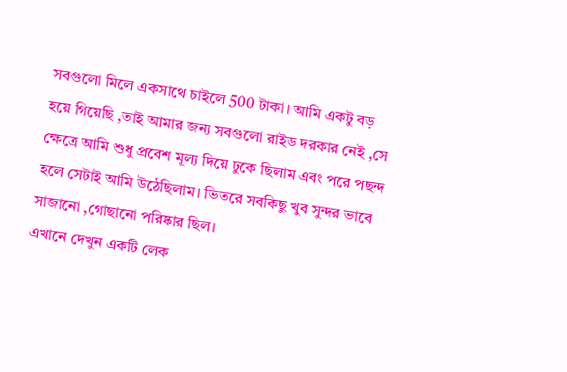সবগুলো মিলে একসাথে চাইলে 500 টাকা। আমি একটু বড় হয়ে গিয়েছি ,তাই আমার জন্য সবগুলো রাইড দরকার নেই ,সে ক্ষেত্রে আমি শুধু প্রবেশ মূল্য দিয়ে ঢুকে ছিলাম এবং পরে পছন্দ হলে সেটাই আমি উঠেছিলাম। ভিতরে সবকিছু খুব সুন্দর ভাবে সাজানো ,গোছানো পরিষ্কার ছিল।
এখানে দেখুন একটি লেক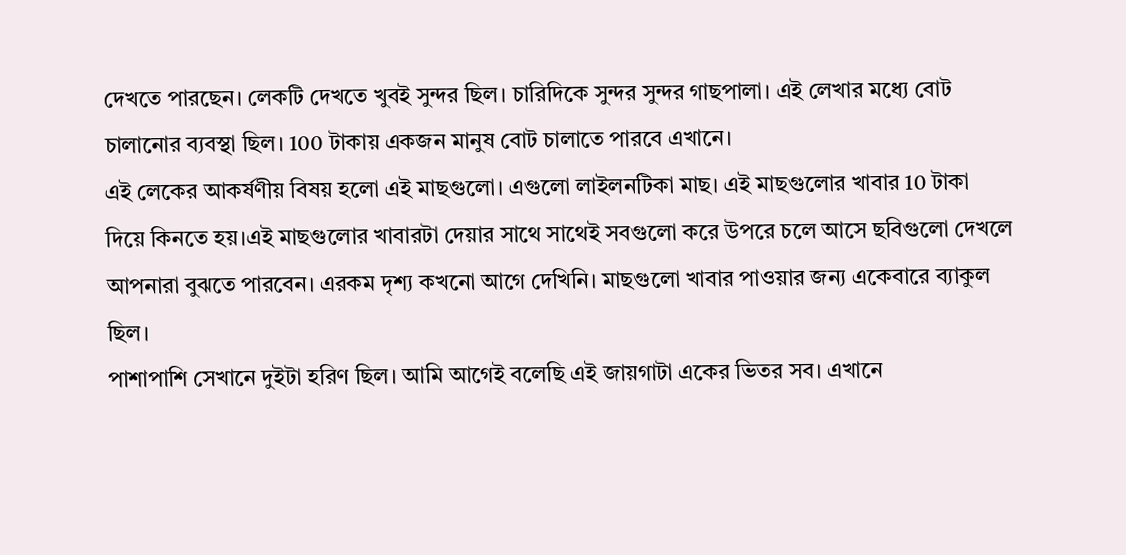দেখতে পারছেন। লেকটি দেখতে খুবই সুন্দর ছিল। চারিদিকে সুন্দর সুন্দর গাছপালা। এই লেখার মধ্যে বোট চালানোর ব্যবস্থা ছিল। 100 টাকায় একজন মানুষ বোট চালাতে পারবে এখানে।
এই লেকের আকর্ষণীয় বিষয় হলো এই মাছগুলো। এগুলো লাইলনটিকা মাছ। এই মাছগুলোর খাবার 10 টাকা দিয়ে কিনতে হয়।এই মাছগুলোর খাবারটা দেয়ার সাথে সাথেই সবগুলো করে উপরে চলে আসে ছবিগুলো দেখলে আপনারা বুঝতে পারবেন। এরকম দৃশ্য কখনো আগে দেখিনি। মাছগুলো খাবার পাওয়ার জন্য একেবারে ব্যাকুল ছিল।
পাশাপাশি সেখানে দুইটা হরিণ ছিল। আমি আগেই বলেছি এই জায়গাটা একের ভিতর সব। এখানে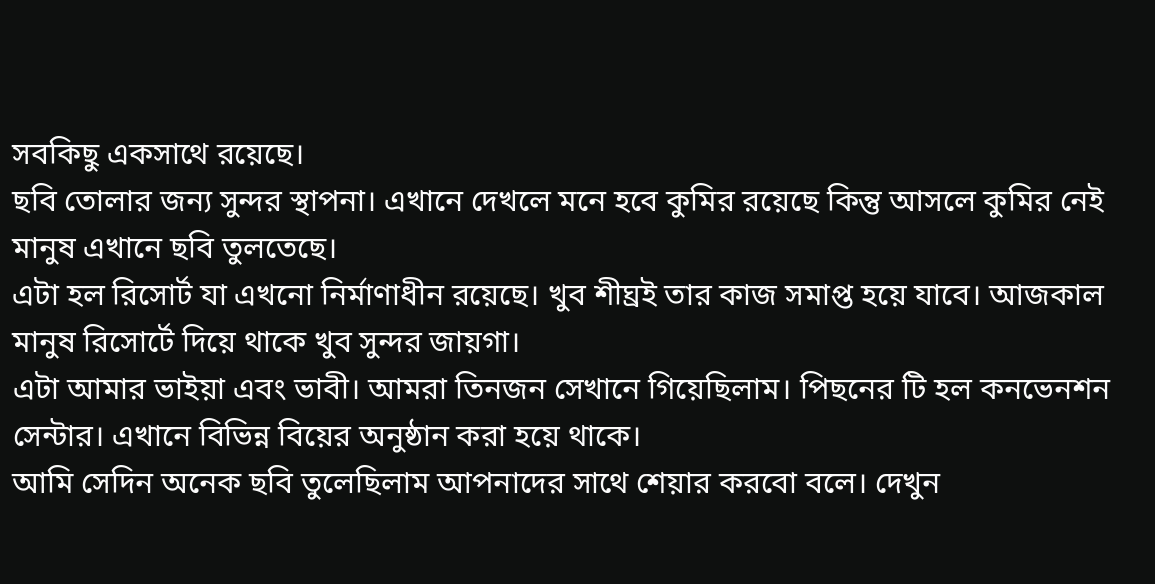সবকিছু একসাথে রয়েছে।
ছবি তোলার জন্য সুন্দর স্থাপনা। এখানে দেখলে মনে হবে কুমির রয়েছে কিন্তু আসলে কুমির নেই মানুষ এখানে ছবি তুলতেছে।
এটা হল রিসোর্ট যা এখনো নির্মাণাধীন রয়েছে। খুব শীঘ্রই তার কাজ সমাপ্ত হয়ে যাবে। আজকাল মানুষ রিসোর্টে দিয়ে থাকে খুব সুন্দর জায়গা।
এটা আমার ভাইয়া এবং ভাবী। আমরা তিনজন সেখানে গিয়েছিলাম। পিছনের টি হল কনভেনশন সেন্টার। এখানে বিভিন্ন বিয়ের অনুষ্ঠান করা হয়ে থাকে।
আমি সেদিন অনেক ছবি তুলেছিলাম আপনাদের সাথে শেয়ার করবো বলে। দেখুন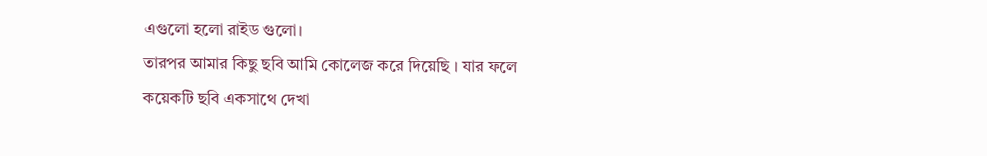এগুলো হলো রাইড গুলো।
তারপর আমার কিছু ছবি আমি কোলেজ করে দিয়েছি । যার ফলে কয়েকটি ছবি একসাথে দেখা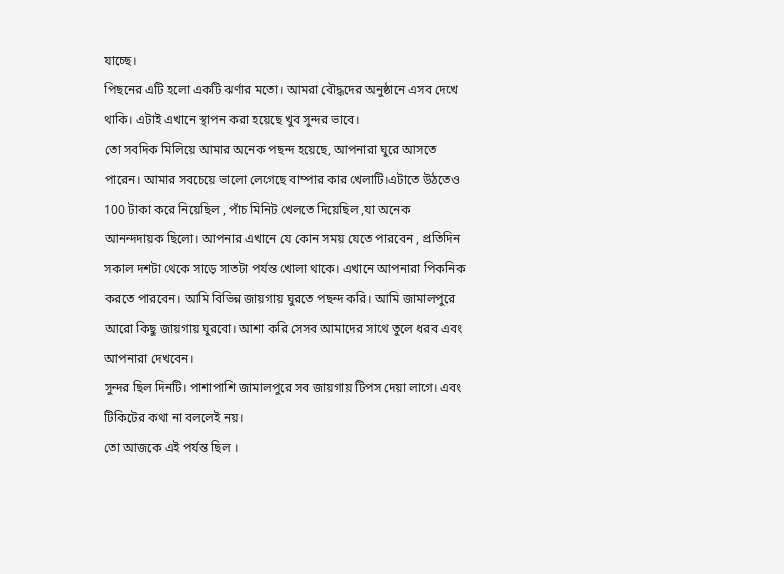যাচ্ছে।
পিছনের এটি হলো একটি ঝর্ণার মতো। আমরা বৌদ্ধদের অনুষ্ঠানে এসব দেখে থাকি। এটাই এখানে স্থাপন করা হয়েছে খুব সুন্দর ভাবে।
তো সবদিক মিলিয়ে আমার অনেক পছন্দ হয়েছে, আপনারা ঘুরে আসতে পারেন। আমার সবচেয়ে ভালো লেগেছে বাম্পার কার খেলাটি।এটাতে উঠতেও 100 টাকা করে নিয়েছিল , পাঁচ মিনিট খেলতে দিয়েছিল ,যা অনেক আনন্দদায়ক ছিলো। আপনার এখানে যে কোন সময় যেতে পারবেন , প্রতিদিন সকাল দশটা থেকে সাড়ে সাতটা পর্যন্ত খোলা থাকে। এখানে আপনারা পিকনিক করতে পারবেন। আমি বিভিন্ন জায়গায় ঘুরতে পছন্দ করি। আমি জামালপুরে আরো কিছু জায়গায় ঘুরবো। আশা করি সেসব আমাদের সাথে তুলে ধরব এবং আপনারা দেখবেন।
সুন্দর ছিল দিনটি। পাশাপাশি জামালপুরে সব জায়গায় টিপস দেয়া লাগে। এবং টিকিটের কথা না বললেই নয়।
তো আজকে এই পর্যন্ত ছিল ।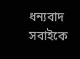ধন্যবাদ সবাইকে